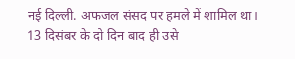नई दिल्ली. अफजल संसद पर हमले में शामिल था। 13 दिसंबर के दो दिन बाद ही उसे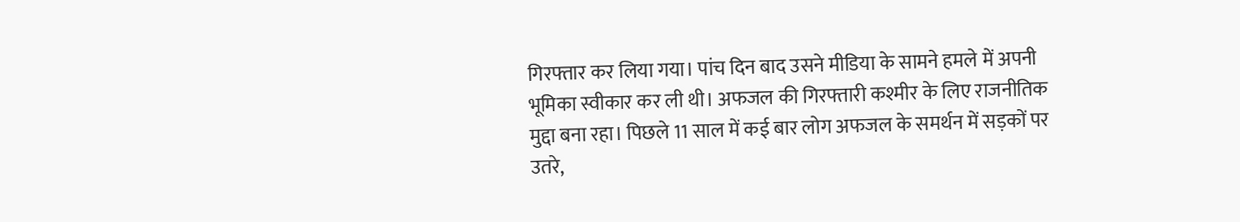गिरफ्तार कर लिया गया। पांच दिन बाद उसने मीडिया के सामने हमले में अपनी भूमिका स्वीकार कर ली थी। अफजल की गिरफ्तारी कश्मीर के लिए राजनीतिक मुद्दा बना रहा। पिछले 11 साल में कई बार लोग अफजल के समर्थन में सड़कों पर उतरे,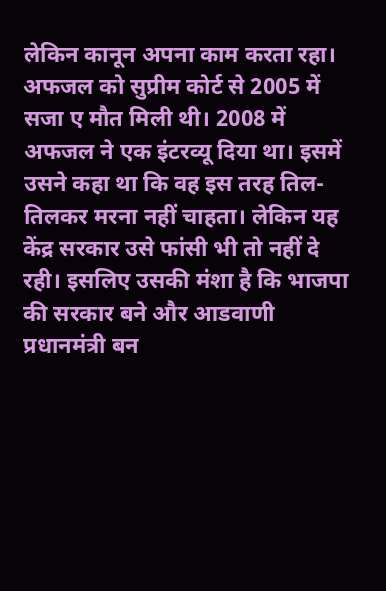लेकिन कानून अपना काम करता रहा।
अफजल को सुप्रीम कोर्ट से 2005 में सजा ए मौत मिली थी। 2008 में अफजल ने एक इंटरव्यू दिया था। इसमें उसने कहा था कि वह इस तरह तिल-तिलकर मरना नहीं चाहता। लेकिन यह केंद्र सरकार उसे फांसी भी तो नहीं दे रही। इसलिए उसकी मंशा है कि भाजपा की सरकार बने और आडवाणी प्रधानमंत्री बन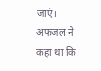जाएं। अफजल ने कहा था कि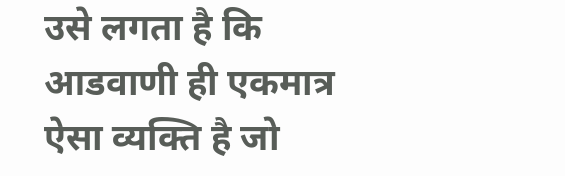उसे लगता है कि आडवाणी ही एकमात्र ऐसा व्यक्ति है जो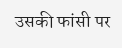उसकी फांसी पर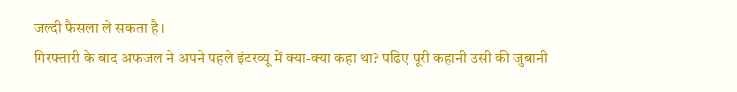जल्दी फैसला ले सकता है।
गिरफ्तारी के बाद अफजल ने अपने पहले इंटरव्यू में क्या-क्या कहा था? पढिए पूरी कहानी उसी की जुबानी